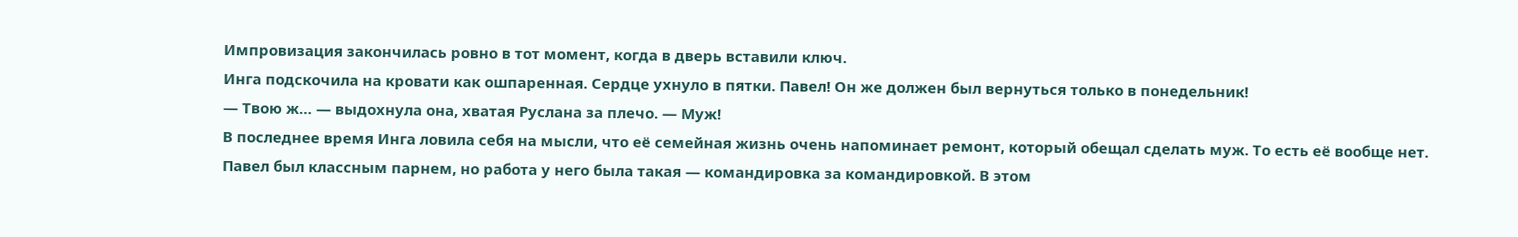Импровизация закончилась ровно в тот момент, когда в дверь вставили ключ.
Инга подскочила на кровати как ошпаренная. Сердце ухнуло в пятки. Павел! Он же должен был вернуться только в понедельник!
— Твою ж… — выдохнула она, хватая Руслана за плечо. — Муж!
В последнее время Инга ловила себя на мысли, что её семейная жизнь очень напоминает ремонт, который обещал сделать муж. То есть её вообще нет.
Павел был классным парнем, но работа у него была такая — командировка за командировкой. В этом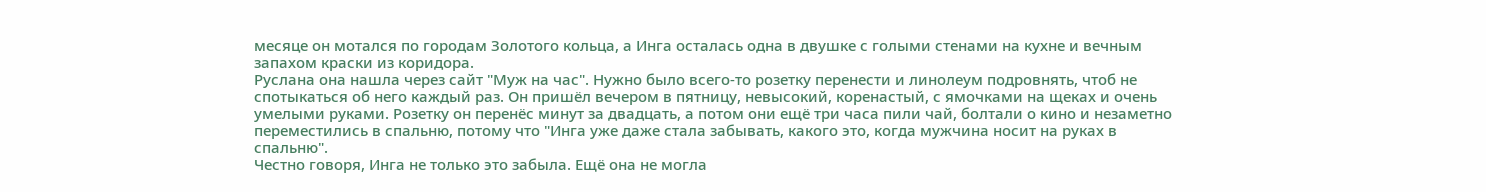месяце он мотался по городам Золотого кольца, а Инга осталась одна в двушке с голыми стенами на кухне и вечным запахом краски из коридора.
Руслана она нашла через сайт "Муж на час". Нужно было всего-то розетку перенести и линолеум подровнять, чтоб не спотыкаться об него каждый раз. Он пришёл вечером в пятницу, невысокий, коренастый, с ямочками на щеках и очень умелыми руками. Розетку он перенёс минут за двадцать, а потом они ещё три часа пили чай, болтали о кино и незаметно переместились в спальню, потому что "Инга уже даже стала забывать, какого это, когда мужчина носит на руках в спальню".
Честно говоря, Инга не только это забыла. Ещё она не могла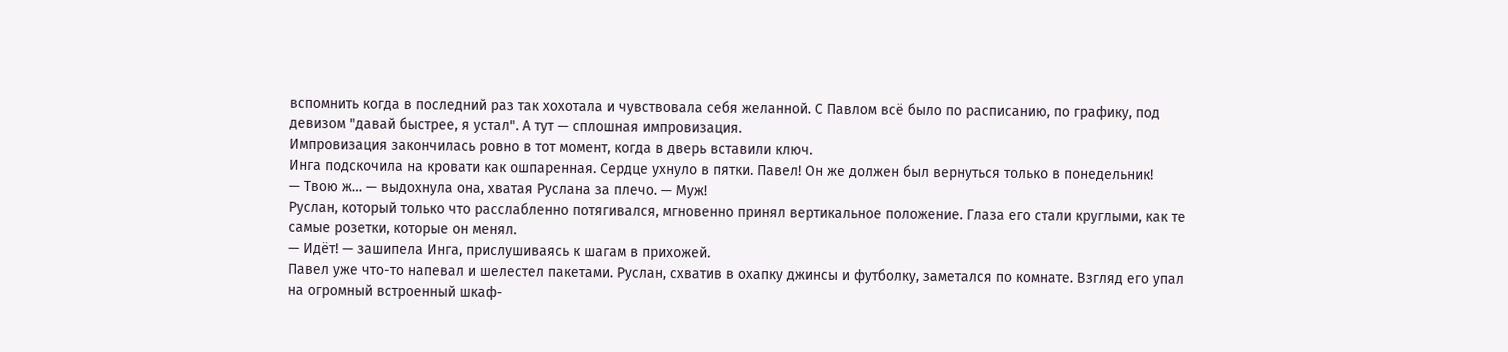вспомнить когда в последний раз так хохотала и чувствовала себя желанной. С Павлом всё было по расписанию, по графику, под девизом "давай быстрее, я устал". А тут — сплошная импровизация.
Импровизация закончилась ровно в тот момент, когда в дверь вставили ключ.
Инга подскочила на кровати как ошпаренная. Сердце ухнуло в пятки. Павел! Он же должен был вернуться только в понедельник!
— Твою ж… — выдохнула она, хватая Руслана за плечо. — Муж!
Руслан, который только что расслабленно потягивался, мгновенно принял вертикальное положение. Глаза его стали круглыми, как те самые розетки, которые он менял.
— Идёт! — зашипела Инга, прислушиваясь к шагам в прихожей.
Павел уже что-то напевал и шелестел пакетами. Руслан, схватив в охапку джинсы и футболку, заметался по комнате. Взгляд его упал на огромный встроенный шкаф-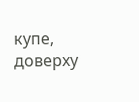купе, доверху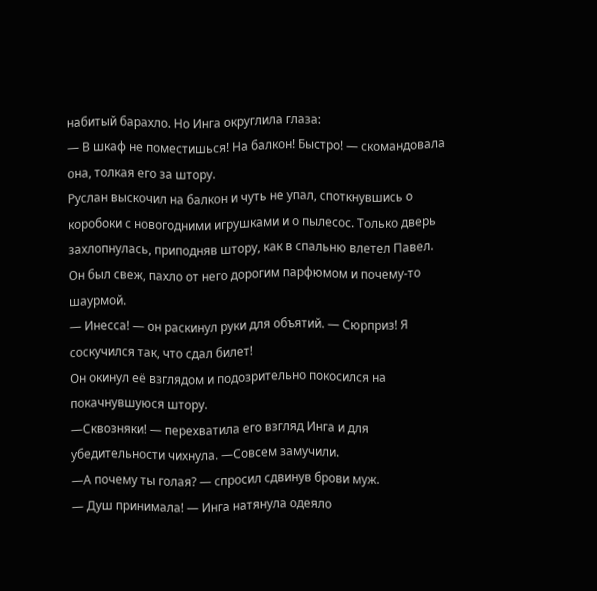набитый барахло. Но Инга округлила глаза:
— В шкаф не поместишься! На балкон! Быстро! — скомандовала она, толкая его за штору.
Руслан выскочил на балкон и чуть не упал, споткнувшись о коробоки с новогодними игрушками и о пылесос. Только дверь захлопнулась, приподняв штору, как в спальню влетел Павел. Он был свеж, пахло от него дорогим парфюмом и почему-то шаурмой.
— Инесса! — он раскинул руки для объятий. — Сюрприз! Я соскучился так, что сдал билет!
Он окинул её взглядом и подозрительно покосился на покачнувшуюся штору.
—Сквозняки! — перехватила его взгляд Инга и для убедительности чихнула. —Совсем замучили.
—А почему ты голая? — спросил сдвинув брови муж.
— Душ принимала! — Инга натянула одеяло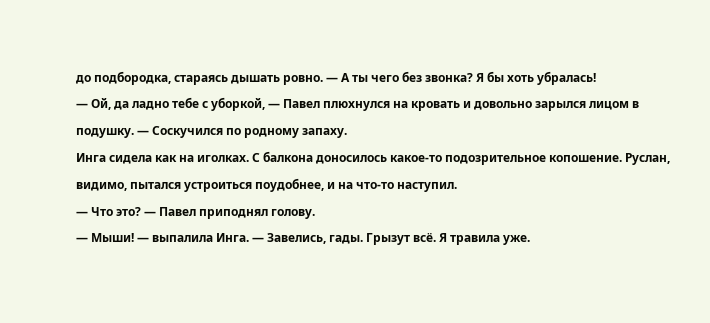до подбородка, стараясь дышать ровно. — А ты чего без звонка? Я бы хоть убралась!
— Ой, да ладно тебе с уборкой, — Павел плюхнулся на кровать и довольно зарылся лицом в подушку. — Соскучился по родному запаху.
Инга сидела как на иголках. С балкона доносилось какое-то подозрительное копошение. Руслан, видимо, пытался устроиться поудобнее, и на что-то наступил.
— Что это? — Павел приподнял голову.
— Мыши! — выпалила Инга. — Завелись, гады. Грызут всё. Я травила уже.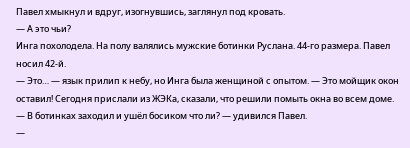Павел хмыкнул и вдруг, изогнувшись, заглянул под кровать.
— А это чьи?
Инга похолодела. На полу валялись мужские ботинки Руслана. 44-го размера. Павел носил 42-й.
— Это… — язык прилип к небу, но Инга была женщиной с опытом. — Это мойщик окон оставил! Сегодня прислали из ЖЭКа, сказали, что решили помыть окна во всем доме.
— В ботинках заходил и ушёл босиком что ли? — удивился Павел.
—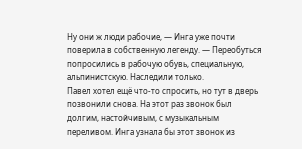Ну они ж люди рабочие, — Инга уже почти поверила в собственную легенду. — Переобуться попросились в рабочую обувь, специальную, альпинистскую. Наследили только.
Павел хотел ещё что-то спросить, но тут в дверь позвонили снова. На этот раз звонок был долгим, настойчивым, с музыкальным переливом. Инга узнала бы этот звонок из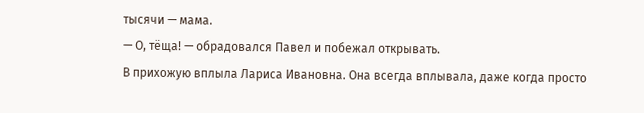тысячи — мама.
— О, тёща! — обрадовался Павел и побежал открывать.
В прихожую вплыла Лариса Ивановна. Она всегда вплывала, даже когда просто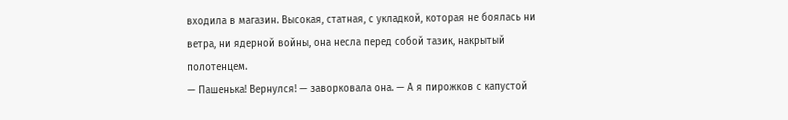входила в магазин. Высокая, статная, с укладкой, которая не боялась ни ветра, ни ядерной войны, она несла перед собой тазик, накрытый полотенцем.
— Пашенька! Вернулся! — заворковала она. — А я пирожков с капустой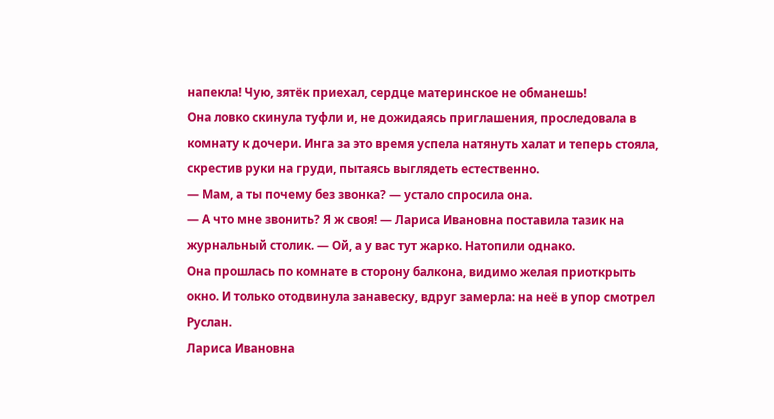напекла! Чую, зятёк приехал, сердце материнское не обманешь!
Она ловко скинула туфли и, не дожидаясь приглашения, проследовала в комнату к дочери. Инга за это время успела натянуть халат и теперь стояла, скрестив руки на груди, пытаясь выглядеть естественно.
— Мам, а ты почему без звонка? — устало спросила она.
— А что мне звонить? Я ж своя! — Лариса Ивановна поставила тазик на журнальный столик. — Ой, а у вас тут жарко. Натопили однако.
Она прошлась по комнате в сторону балкона, видимо желая приоткрыть окно. И только отодвинула занавеску, вдруг замерла: на неё в упор смотрел Руслан.
Лариса Ивановна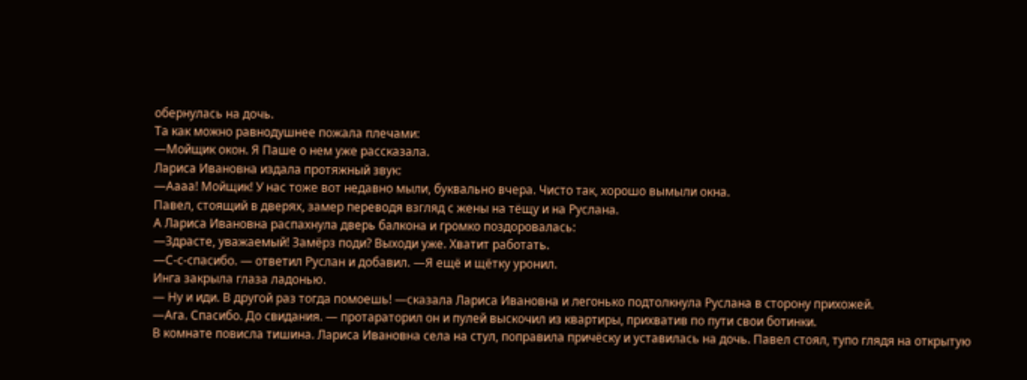обернулась на дочь.
Та как можно равнодушнее пожала плечами:
—Мойщик окон. Я Паше о нем уже рассказала.
Лариса Ивановна издала протяжный звук:
—Аааа! Мойщик! У нас тоже вот недавно мыли, буквально вчера. Чисто так, хорошо вымыли окна.
Павел, стоящий в дверях, замер переводя взгляд с жены на тёщу и на Руслана.
А Лариса Ивановна распахнула дверь балкона и громко поздоровалась:
—Здрасте, уважаемый! Замёрз поди? Выходи уже. Хватит работать.
—С-с-спасибо. — ответил Руслан и добавил. —Я ещё и щётку уронил.
Инга закрыла глаза ладонью.
— Ну и иди. В другой раз тогда помоешь! —сказала Лариса Ивановна и легонько подтолкнула Руслана в сторону прихожей.
—Ага. Спасибо. До свидания. — протараторил он и пулей выскочил из квартиры, прихватив по пути свои ботинки.
В комнате повисла тишина. Лариса Ивановна села на стул, поправила причёску и уставилась на дочь. Павел стоял, тупо глядя на открытую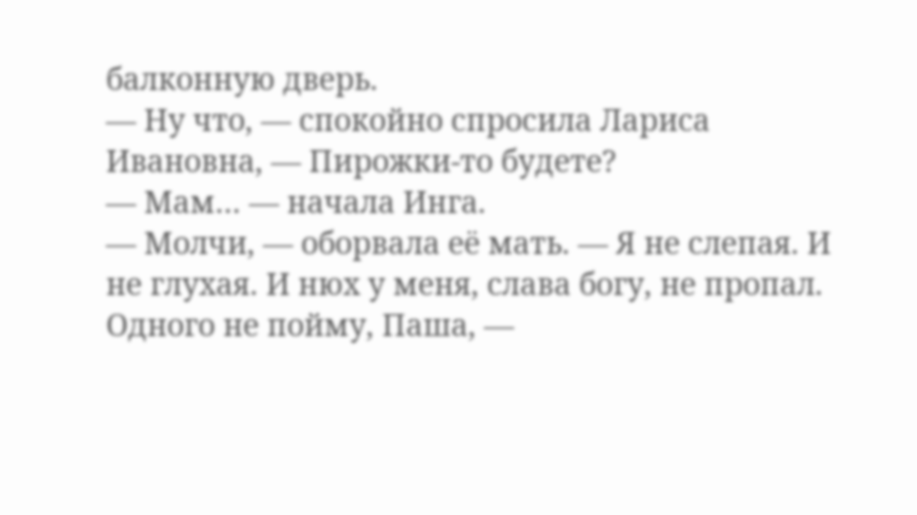балконную дверь.
— Ну что, — спокойно спросила Лариса Ивановна, — Пирожки-то будете?
— Мам… — начала Инга.
— Молчи, — оборвала её мать. — Я не слепая. И не глухая. И нюх у меня, слава богу, не пропал. Одного не пойму, Паша, —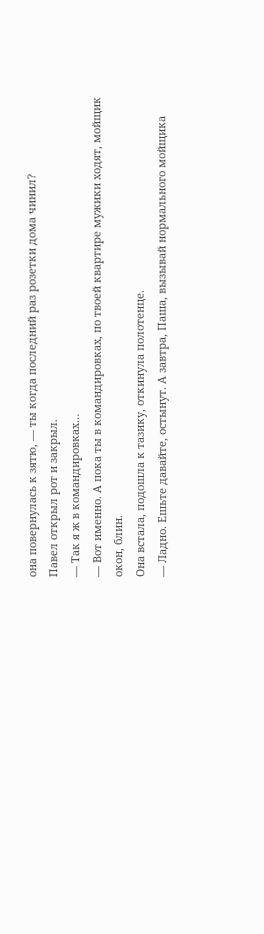она повернулась к зятю, — ты когда последний раз розетки дома чинил?
Павел открыл рот и закрыл.
— Так я ж в командировках…
— Вот именно. А пока ты в командировках, по твоей квартире мужики ходят, мойщик окон, блин.
Она встала, подошла к тазику, откинула полотенце.
— Ладно. Ешьте давайте, остынут. А завтра, Паша, вызывай нормального мойщика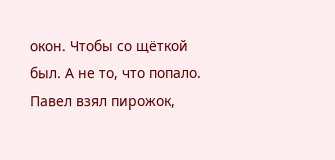окон. Чтобы со щёткой был. А не то, что попало.
Павел взял пирожок,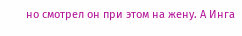но смотрел он при этом на жену. А Инга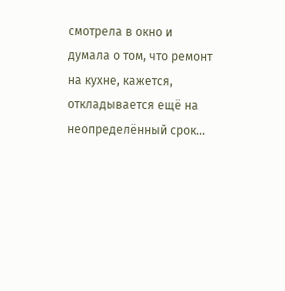смотрела в окно и думала о том, что ремонт на кухне, кажется, откладывается ещё на неопределённый срок...